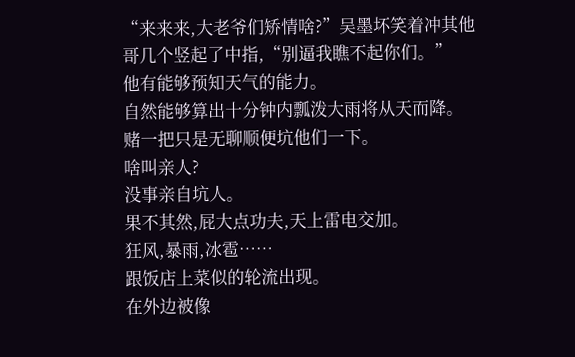“来来来,大老爷们矫情啥?”吴墨坏笑着冲其他哥几个竖起了中指,“别逼我瞧不起你们。”
他有能够预知天气的能力。
自然能够算出十分钟内瓢泼大雨将从天而降。
赌一把只是无聊顺便坑他们一下。
啥叫亲人?
没事亲自坑人。
果不其然,屁大点功夫,天上雷电交加。
狂风,暴雨,冰雹……
跟饭店上菜似的轮流出现。
在外边被像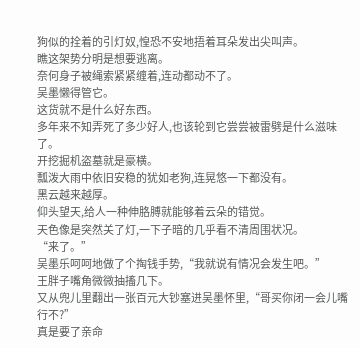狗似的拴着的引灯奴,惶恐不安地捂着耳朵发出尖叫声。
瞧这架势分明是想要逃离。
奈何身子被绳索紧紧缠着,连动都动不了。
吴墨懒得管它。
这货就不是什么好东西。
多年来不知弄死了多少好人,也该轮到它尝尝被雷劈是什么滋味了。
开挖掘机盗墓就是豪横。
瓢泼大雨中依旧安稳的犹如老狗,连晃悠一下都没有。
黑云越来越厚。
仰头望天,给人一种伸胳膊就能够着云朵的错觉。
天色像是突然关了灯,一下子暗的几乎看不清周围状况。
“来了。”
吴墨乐呵呵地做了个掏钱手势,“我就说有情况会发生吧。”
王胖子嘴角微微抽搐几下。
又从兜儿里翻出一张百元大钞塞进吴墨怀里,“哥买你闭一会儿嘴行不?”
真是要了亲命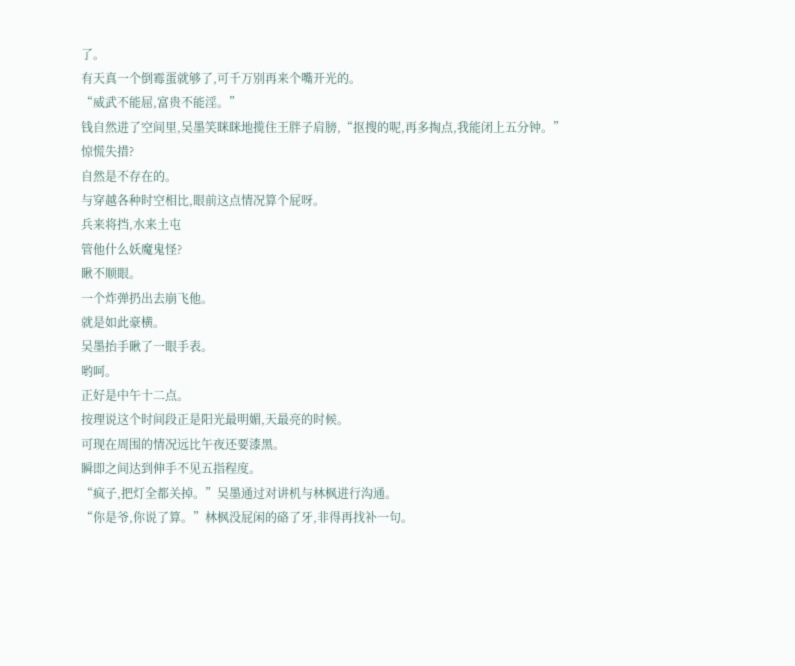了。
有天真一个倒霉蛋就够了,可千万别再来个嘴开光的。
“威武不能屈,富贵不能淫。”
钱自然进了空间里,吴墨笑眯眯地揽住王胖子肩膀,“抠搜的呢,再多掏点,我能闭上五分钟。”
惊慌失措?
自然是不存在的。
与穿越各种时空相比,眼前这点情况算个屁呀。
兵来将挡,水来土屯
管他什么妖魔鬼怪?
瞅不顺眼。
一个炸弹扔出去崩飞他。
就是如此豪横。
吴墨抬手瞅了一眼手表。
哟呵。
正好是中午十二点。
按理说这个时间段正是阳光最明媚,天最亮的时候。
可现在周围的情况远比午夜还要漆黑。
瞬即之间达到伸手不见五指程度。
“疯子,把灯全都关掉。”吴墨通过对讲机与林枫进行沟通。
“你是爷,你说了算。”林枫没屁闲的硌了牙,非得再找补一句。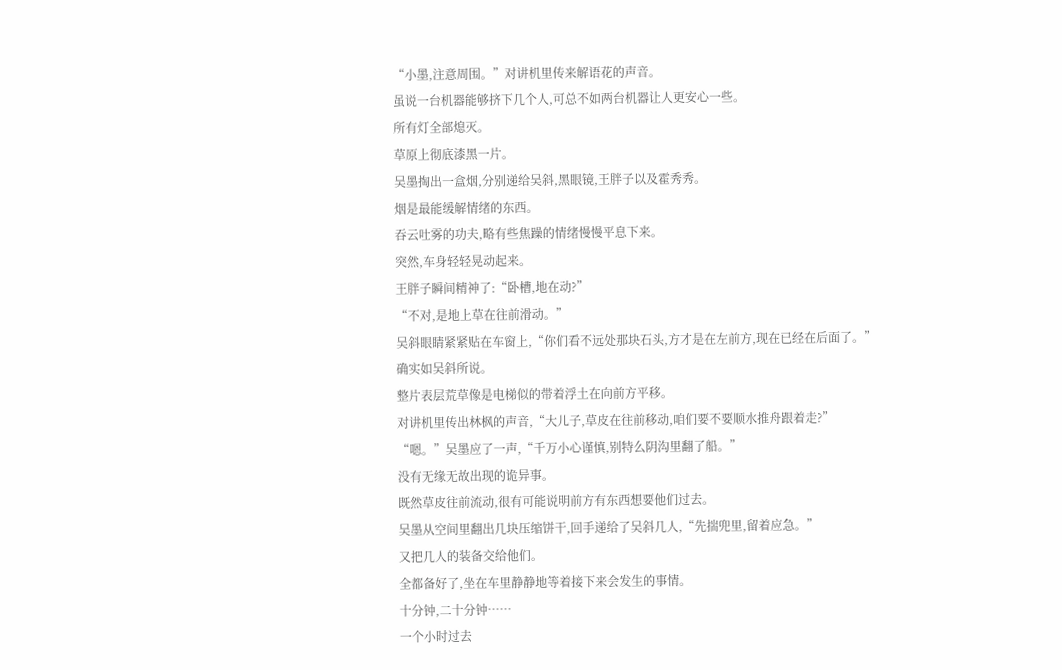“小墨,注意周围。”对讲机里传来解语花的声音。
虽说一台机器能够挤下几个人,可总不如两台机器让人更安心一些。
所有灯全部熄灭。
草原上彻底漆黑一片。
吴墨掏出一盒烟,分别递给吴斜,黑眼镜,王胖子以及霍秀秀。
烟是最能缓解情绪的东西。
吞云吐雾的功夫,略有些焦躁的情绪慢慢平息下来。
突然,车身轻轻晃动起来。
王胖子瞬间精神了:“卧槽,地在动?”
“不对,是地上草在往前滑动。”
吴斜眼睛紧紧贴在车窗上,“你们看不远处那块石头,方才是在左前方,现在已经在后面了。”
确实如吴斜所说。
整片表层荒草像是电梯似的带着浮土在向前方平移。
对讲机里传出林枫的声音,“大儿子,草皮在往前移动,咱们要不要顺水推舟跟着走?”
“嗯。”吴墨应了一声,“千万小心谨慎,别特么阴沟里翻了船。”
没有无缘无故出现的诡异事。
既然草皮往前流动,很有可能说明前方有东西想要他们过去。
吴墨从空间里翻出几块压缩饼干,回手递给了吴斜几人,“先揣兜里,留着应急。”
又把几人的装备交给他们。
全都备好了,坐在车里静静地等着接下来会发生的事情。
十分钟,二十分钟……
一个小时过去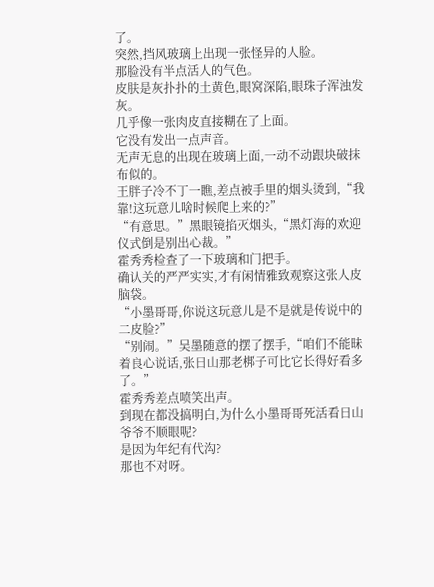了。
突然,挡风玻璃上出现一张怪异的人脸。
那脸没有半点活人的气色。
皮肤是灰扑扑的土黄色,眼窝深陷,眼珠子浑浊发灰。
几乎像一张肉皮直接糊在了上面。
它没有发出一点声音。
无声无息的出现在玻璃上面,一动不动跟块破抹布似的。
王胖子冷不丁一瞧,差点被手里的烟头烫到,“我靠!这玩意儿啥时候爬上来的?”
“有意思。”黑眼镜掐灭烟头,“黑灯海的欢迎仪式倒是别出心裁。”
霍秀秀检查了一下玻璃和门把手。
确认关的严严实实,才有闲情雅致观察这张人皮脑袋。
“小墨哥哥,你说这玩意儿是不是就是传说中的二皮脸?”
“别闹。”吴墨随意的摆了摆手,“咱们不能昧着良心说话,张日山那老梆子可比它长得好看多了。”
霍秀秀差点喷笑出声。
到现在都没搞明白,为什么小墨哥哥死活看日山爷爷不顺眼呢?
是因为年纪有代沟?
那也不对呀。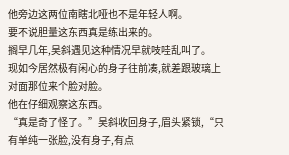他旁边这两位南瞎北哑也不是年轻人啊。
要不说胆量这东西真是练出来的。
搁早几年,吴斜遇见这种情况早就吱哇乱叫了。
现如今居然极有闲心的身子往前凑,就差跟玻璃上对面那位来个脸对脸。
他在仔细观察这东西。
“真是奇了怪了。”吴斜收回身子,眉头紧锁,“只有单纯一张脸,没有身子,有点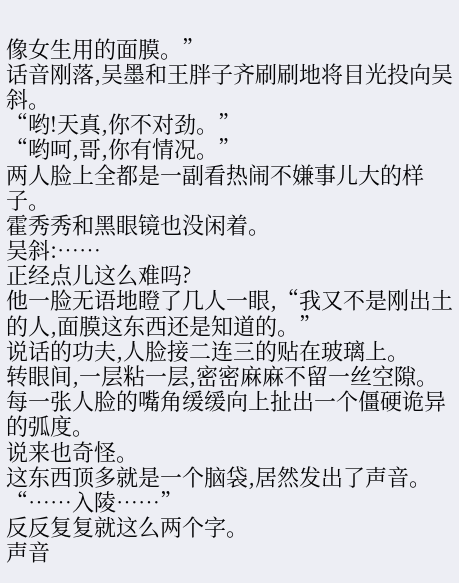像女生用的面膜。”
话音刚落,吴墨和王胖子齐刷刷地将目光投向吴斜。
“哟!天真,你不对劲。”
“哟呵,哥,你有情况。”
两人脸上全都是一副看热闹不嫌事儿大的样子。
霍秀秀和黑眼镜也没闲着。
吴斜:……
正经点儿这么难吗?
他一脸无语地瞪了几人一眼,“我又不是刚出土的人,面膜这东西还是知道的。”
说话的功夫,人脸接二连三的贴在玻璃上。
转眼间,一层粘一层,密密麻麻不留一丝空隙。
每一张人脸的嘴角缓缓向上扯出一个僵硬诡异的弧度。
说来也奇怪。
这东西顶多就是一个脑袋,居然发出了声音。
“……入陵……”
反反复复就这么两个字。
声音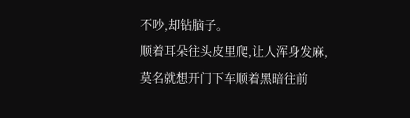不吵,却钻脑子。
顺着耳朵往头皮里爬,让人浑身发麻,莫名就想开门下车顺着黑暗往前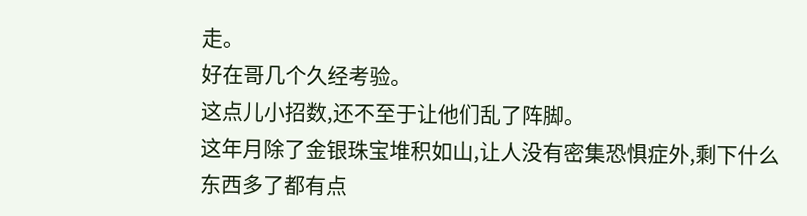走。
好在哥几个久经考验。
这点儿小招数,还不至于让他们乱了阵脚。
这年月除了金银珠宝堆积如山,让人没有密集恐惧症外,剩下什么东西多了都有点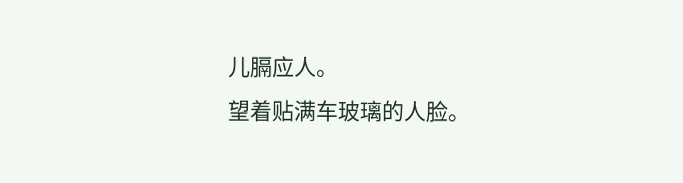儿膈应人。
望着贴满车玻璃的人脸。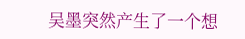吴墨突然产生了一个想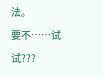法。
要不……试试???